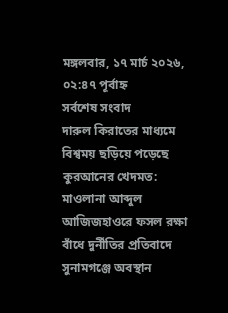মঙ্গলবার, ১৭ মার্চ ২০২৬, ০২:৪৭ পূর্বাহ্ন
সর্বশেষ সংবাদ
দারুল কিরাতের মাধ্যমে বিশ্বময় ছড়িয়ে পড়েছে কুরআনের খেদমত: মাওলানা আব্দুল আজিজহাওরে ফসল রক্ষা বাঁধে দুর্নীতির প্রতিবাদে সুনামগঞ্জে অবস্থান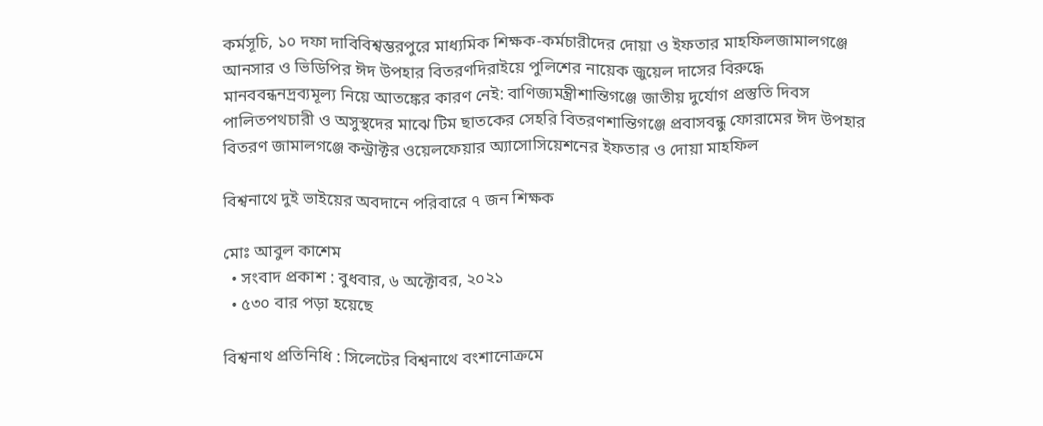কর্মসূচি, ১০ দফা দাবিবিশ্বম্ভরপুরে মাধ্যমিক শিক্ষক-কর্মচারীদের দোয়া ও ইফতার মাহফিলজামালগঞ্জে আনসার ও ভিডিপির ঈদ উপহার বিতরণদিরাইয়ে পুলিশের নায়েক জুয়েল দাসের বিরুদ্ধে মানববন্ধনদ্রব্যমূল্য নিয়ে আতঙ্কের কারণ নেই: বাণিজ্যমন্ত্রীশান্তিগঞ্জে জাতীয় দুর্যোগ প্রস্তুতি দিবস পালিতপথচারী ও অসুস্থদের মাঝে টিম ছাতকের সেহরি বিতরণশান্তিগঞ্জে প্রবাসবন্ধু ফোরামের ঈদ উপহার বিতরণ জামালগঞ্জে কন্ট্রাক্টর ওয়েলফেয়ার অ্যাসোসিয়েশনের ইফতার ও দোয়া মাহফিল

বিশ্বনাথে দুই ভাইয়ের অবদানে পরিবারে ৭ জন শিক্ষক

মোঃ আবুল কাশেম
  • সংবাদ প্রকাশ : বুধবার, ৬ অক্টোবর, ২০২১
  • ৫৩০ বার পড়া হয়েছে

বিশ্বনাথ প্রতিনিধি : সিলেটের বিশ্বনাথে বংশানোক্রমে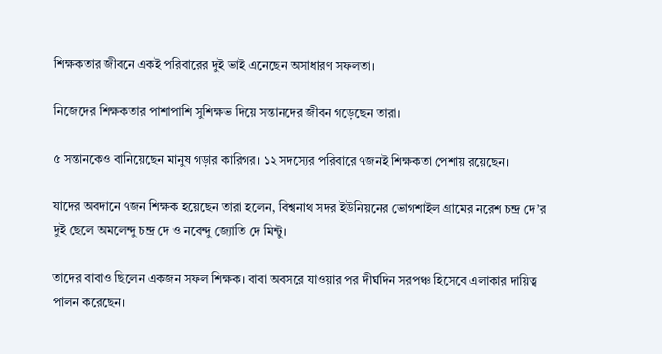শিক্ষকতার জীবনে একই পরিবারের দুই ভাই এনেছেন অসাধারণ সফলতা।

নিজেদের শিক্ষকতার পাশাপাশি সুশিক্ষভ দিয়ে সন্তানদের জীবন গড়েছেন তারা।

৫ সন্তানকেও বানিয়েছেন মানুষ গড়ার কারিগর। ১২ সদস্যের পরিবারে ৭জনই শিক্ষকতা পেশায় রয়েছেন।

যাদের অবদানে ৭জন শিক্ষক হয়েছেন তারা হলেন, বিশ্বনাথ সদর ইউনিয়নের ভোগশাইল গ্রামের নরেশ চন্দ্র দে’র দুই ছেলে অমলেন্দু চন্দ্র দে ও নবেন্দু জ্যোতি দে মিন্টু।

তাদের বাবাও ছিলেন একজন সফল শিক্ষক। বাবা অবসরে যাওয়ার পর দীর্ঘদিন সরপঞ্চ হিসেবে এলাকার দায়িত্ব পালন করেছেন।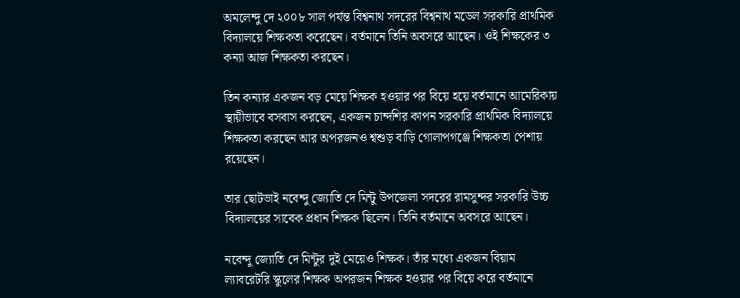অমলেন্দু দে ২০০৮ সাল পর্যন্ত বিশ্বনাথ সদরের বিশ্বনাথ মডেল সরকারি প্রাথমিক বিদ্যালয়ে শিক্ষকতা করেছেন। বর্তমানে তিনি অবসরে আছেন। ওই শিক্ষকের ৩ কন্যা আজ শিক্ষকতা করছেন।

তিন কন্যার একজন বড় মেয়ে শিক্ষক হওয়ার পর বিয়ে হয়ে বর্তমানে আমেরিকায় স্থায়ীভাবে বসবাস করছেন, একজন চান্দশির কাপন সরকারি প্রাথমিক বিদ্যালয়ে শিক্ষকতা করছেন আর অপরজনও শ্বশুড় বাড়ি গোলাপগঞ্জে শিক্ষকতা পেশায় রয়েছেন।

তার ছোটভাই নবেন্দু জ্যোতি দে মিন্টু উপজেলা সদরের রামসুন্দর সরকারি উচ্চ বিদ্যালয়ের সাবেক প্রধান শিক্ষক ছিলেন। তিনি বর্তমানে অবসরে আছেন।

নবেন্দু জ্যোতি দে মিন্টুর দুই মেয়েও শিক্ষক। তাঁর মধ্যে একজন বিয়াম ল্যাবরেটরি স্কুলের শিক্ষক অপরজন শিক্ষক হওয়ার পর বিয়ে করে বর্তমানে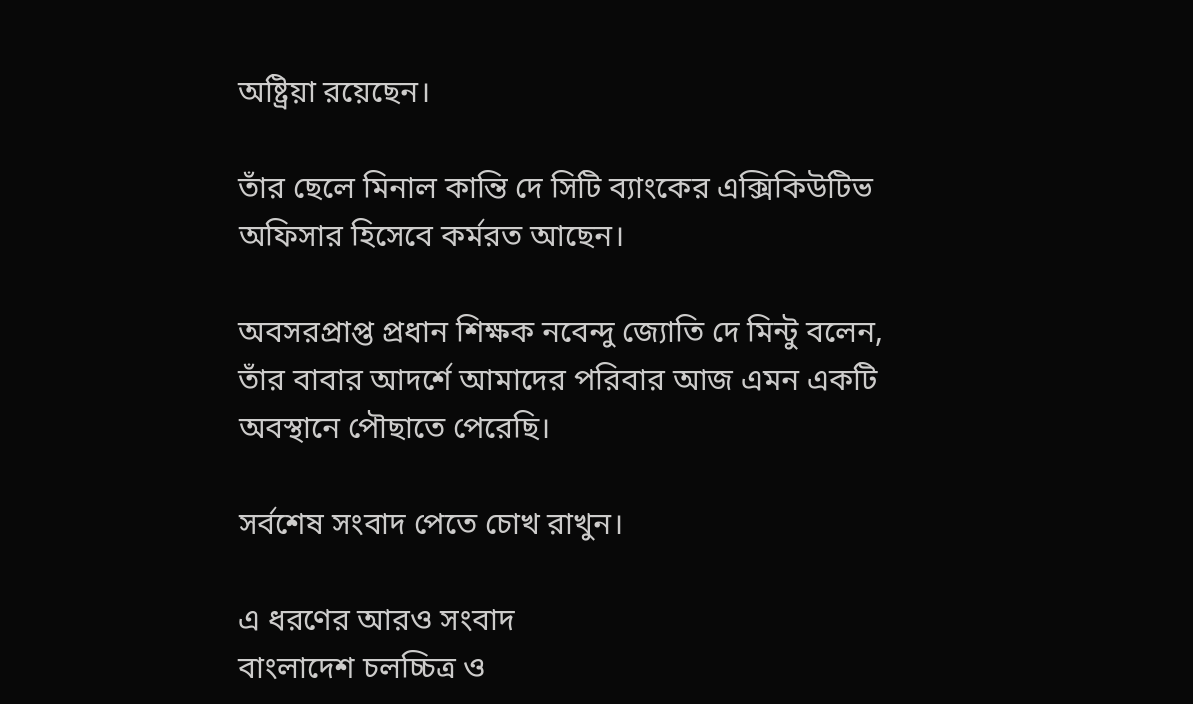অষ্ট্রিয়া রয়েছেন।

তাঁর ছেলে মিনাল কান্তি দে সিটি ব্যাংকের এক্সিকিউটিভ অফিসার হিসেবে কর্মরত আছেন।

অবসরপ্রাপ্ত প্রধান শিক্ষক নবেন্দু জ্যোতি দে মিন্টু বলেন, তাঁর বাবার আদর্শে আমাদের পরিবার আজ এমন একটি অবস্থানে পৌছাতে পেরেছি।

সর্বশেষ সংবাদ পেতে চোখ রাখুন।

এ ধরণের আরও সংবাদ
বাংলাদেশ চলচ্চিত্র ও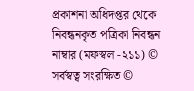প্রকাশনা অধিদপ্তর থেকে নিবন্ধনকৃত পত্রিকা নিবন্ধন নাম্বার (মফস্বল -২১১) © সর্বস্বত্ব সংরক্ষিত ©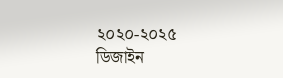২০২০-২০২৫
ডিজাইন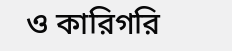ও কারিগরি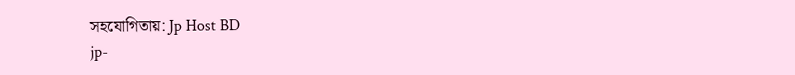সহযোগিতায়: Jp Host BD
jp-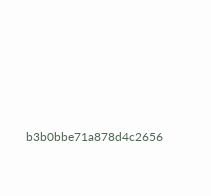b3b0bbe71a878d4c2656